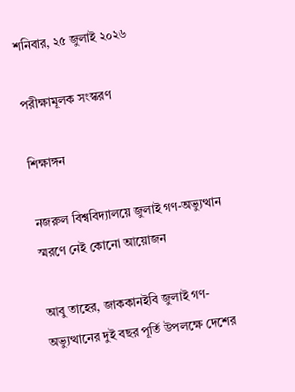শনিবার, ২৫ জুলাই ২০২৬

পরীক্ষামূলক সংস্করণ

শিক্ষাঙ্গন

নজরুল বিশ্ববিদ্যালয়ে জুলাই গণ-অভ্যুত্থান স্মরণে নেই কোনো আয়োজন

আবু তাহের, জাককানইবি জুলাই গণ-অভ্যুত্থানের দুই বছর পূর্তি উপলক্ষে দেশের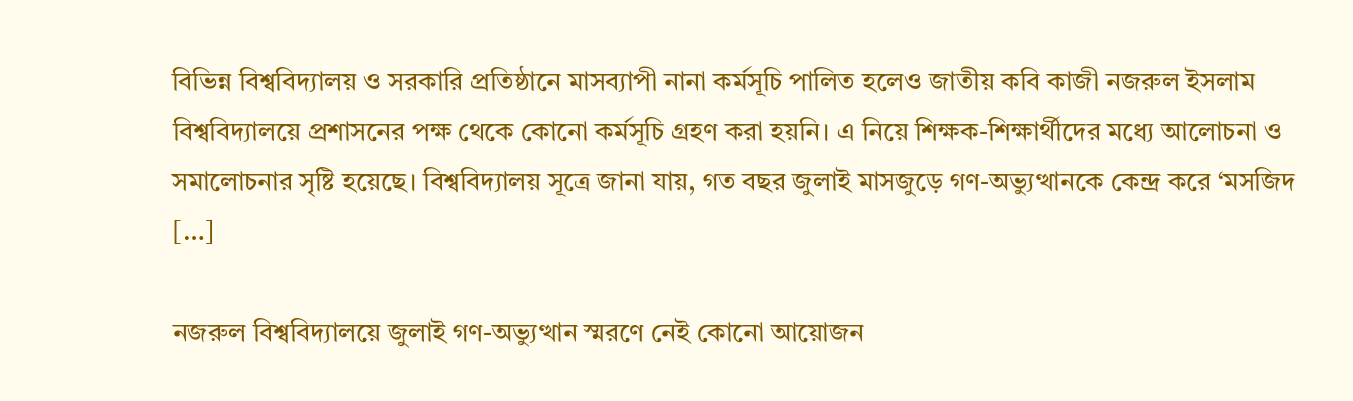বিভিন্ন বিশ্ববিদ্যালয় ও সরকারি প্রতিষ্ঠানে মাসব্যাপী নানা কর্মসূচি পালিত হলেও জাতীয় কবি কাজী নজরুল ইসলাম বিশ্ববিদ্যালয়ে প্রশাসনের পক্ষ থেকে কোনো কর্মসূচি গ্রহণ করা হয়নি। এ নিয়ে শিক্ষক-শিক্ষার্থীদের মধ্যে আলোচনা ও সমালোচনার সৃষ্টি হয়েছে। বিশ্ববিদ্যালয় সূত্রে জানা যায়, গত বছর জুলাই মাসজুড়ে গণ-অভ্যুত্থানকে কেন্দ্র করে ‘মসজিদ […]

নজরুল বিশ্ববিদ্যালয়ে জুলাই গণ-অভ্যুত্থান স্মরণে নেই কোনো আয়োজন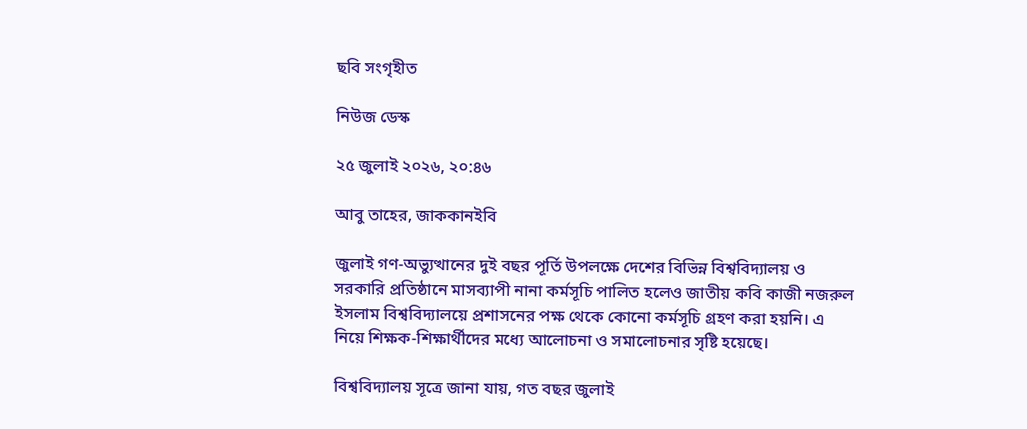ছবি সংগৃহীত

নিউজ ডেস্ক

২৫ জুলাই ২০২৬, ২০:৪৬

আবু তাহের, জাককানইবি

জুলাই গণ-অভ্যুত্থানের দুই বছর পূর্তি উপলক্ষে দেশের বিভিন্ন বিশ্ববিদ্যালয় ও সরকারি প্রতিষ্ঠানে মাসব্যাপী নানা কর্মসূচি পালিত হলেও জাতীয় কবি কাজী নজরুল ইসলাম বিশ্ববিদ্যালয়ে প্রশাসনের পক্ষ থেকে কোনো কর্মসূচি গ্রহণ করা হয়নি। এ নিয়ে শিক্ষক-শিক্ষার্থীদের মধ্যে আলোচনা ও সমালোচনার সৃষ্টি হয়েছে।

বিশ্ববিদ্যালয় সূত্রে জানা যায়, গত বছর জুলাই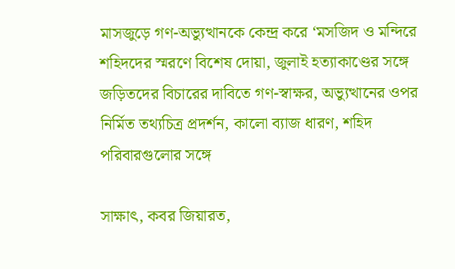মাসজুড়ে গণ-অভ্যুত্থানকে কেন্দ্র করে ‘মসজিদ ও মন্দিরে শহিদদের স্মরণে বিশেষ দোয়া, জুলাই হত্যাকাণ্ডের সঙ্গে জড়িতদের বিচারের দাবিতে গণ-স্বাক্ষর, অভ্যুত্থানের ওপর নির্মিত তথ্যচিত্র প্রদর্শন, কালো ব্যাজ ধারণ, শহিদ পরিবারগুলোর সঙ্গে

সাক্ষাৎ, কবর জিয়ারত,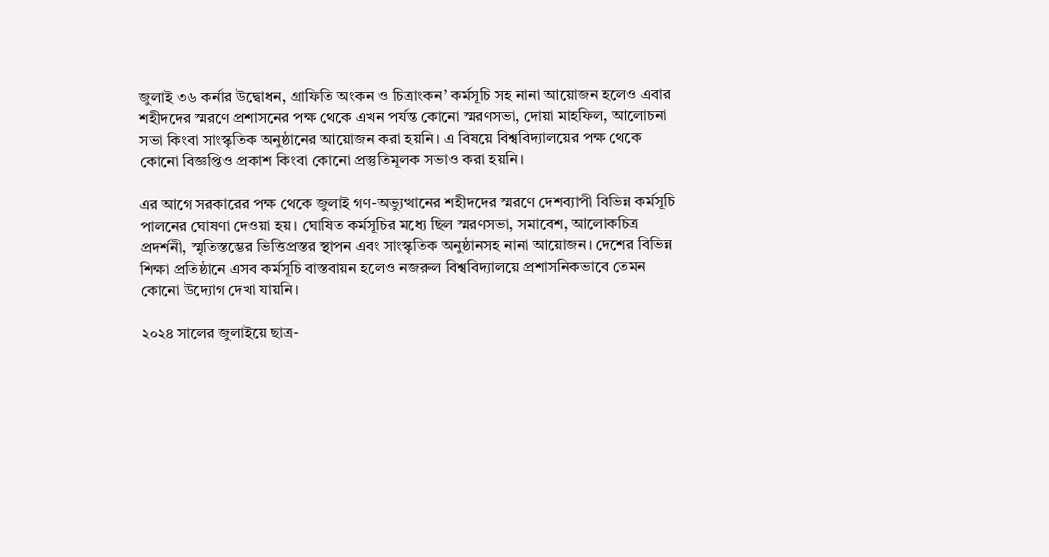জুলাই ৩৬ কর্নার উদ্বোধন, গ্রাফিতি অংকন ও চিত্রাংকন’ কর্মসূচি সহ নানা আয়োজন হলেও এবার শহীদদের স্মরণে প্রশাসনের পক্ষ থেকে এখন পর্যন্ত কোনো স্মরণসভা, দোয়া মাহফিল, আলোচনা সভা কিংবা সাংস্কৃতিক অনুষ্ঠানের আয়োজন করা হয়নি। এ বিষয়ে বিশ্ববিদ্যালয়ের পক্ষ থেকে কোনো বিজ্ঞপ্তিও প্রকাশ কিংবা কোনো প্রস্তুতিমূলক সভাও করা হয়নি।

এর আগে সরকারের পক্ষ থেকে জুলাই গণ-অভ্যুত্থানের শহীদদের স্মরণে দেশব্যাপী বিভিন্ন কর্মসূচি পালনের ঘোষণা দেওয়া হয়। ঘোষিত কর্মসূচির মধ্যে ছিল স্মরণসভা, সমাবেশ, আলোকচিত্র প্রদর্শনী, স্মৃতিস্তম্ভের ভিত্তিপ্রস্তর স্থাপন এবং সাংস্কৃতিক অনুষ্ঠানসহ নানা আয়োজন। দেশের বিভিন্ন শিক্ষা প্রতিষ্ঠানে এসব কর্মসূচি বাস্তবায়ন হলেও নজরুল বিশ্ববিদ্যালয়ে প্রশাসনিকভাবে তেমন কোনো উদ্যোগ দেখা যায়নি।

২০২৪ সালের জুলাইয়ে ছাত্র-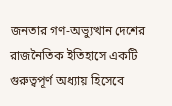জনতার গণ-অভ্যুত্থান দেশের রাজনৈতিক ইতিহাসে একটি গুরুত্বপূর্ণ অধ্যায় হিসেবে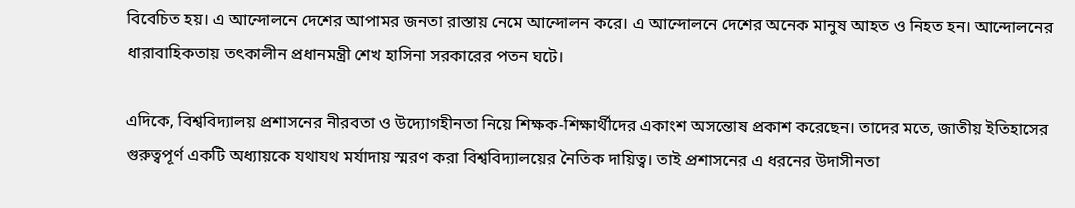বিবেচিত হয়। এ আন্দোলনে দেশের আপামর জনতা রাস্তায় নেমে আন্দোলন করে। এ আন্দোলনে দেশের অনেক মানুষ আহত ও নিহত হন। আন্দোলনের ধারাবাহিকতায় তৎকালীন প্রধানমন্ত্রী শেখ হাসিনা সরকারের পতন ঘটে।

এদিকে, বিশ্ববিদ্যালয় প্রশাসনের নীরবতা ও উদ্যোগহীনতা নিয়ে শিক্ষক-শিক্ষার্থীদের একাংশ অসন্তোষ প্রকাশ করেছেন। তাদের মতে, জাতীয় ইতিহাসের গুরুত্বপূর্ণ একটি অধ্যায়কে যথাযথ মর্যাদায় স্মরণ করা বিশ্ববিদ্যালয়ের নৈতিক দায়িত্ব। তাই প্রশাসনের এ ধরনের উদাসীনতা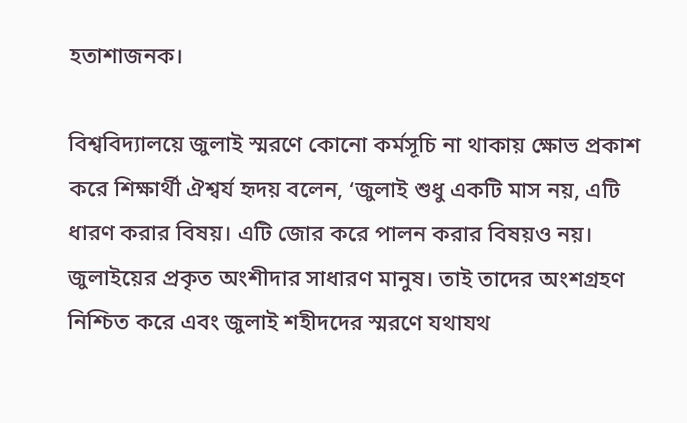হতাশাজনক।

বিশ্ববিদ্যালয়ে জুলাই স্মরণে কোনো কর্মসূচি না থাকায় ক্ষোভ প্রকাশ করে শিক্ষার্থী ঐশ্বর্য হৃদয় বলেন, ‘জুলাই শুধু একটি মাস নয়, এটি ধারণ করার বিষয়। এটি জোর করে পালন করার বিষয়ও নয়। জুলাইয়ের প্রকৃত অংশীদার সাধারণ মানুষ। তাই তাদের অংশগ্রহণ নিশ্চিত করে এবং জুলাই শহীদদের স্মরণে যথাযথ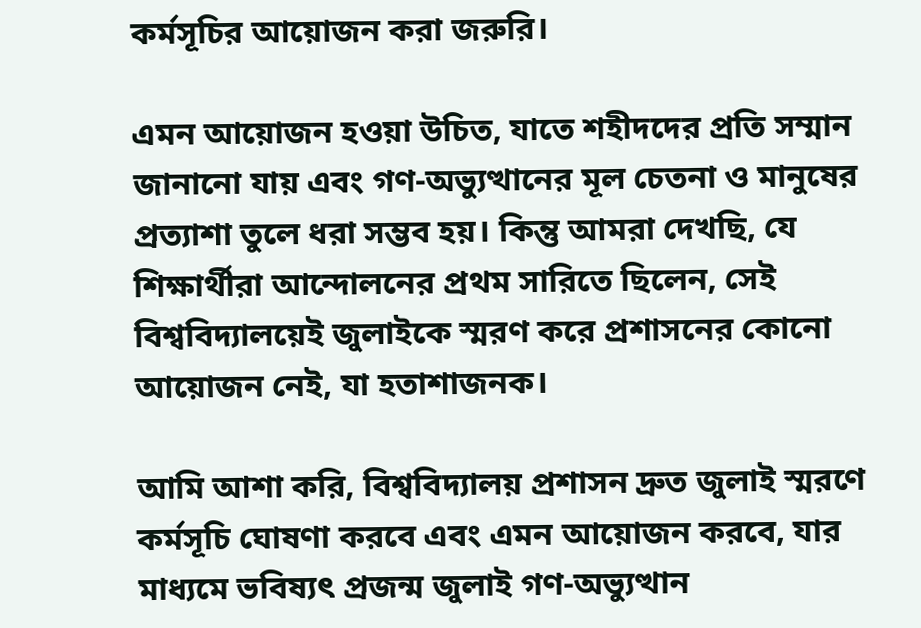কর্মসূচির আয়োজন করা জরুরি।

এমন আয়োজন হওয়া উচিত, যাতে শহীদদের প্রতি সম্মান জানানো যায় এবং গণ-অভ্যুত্থানের মূল চেতনা ও মানুষের প্রত্যাশা তুলে ধরা সম্ভব হয়। কিন্তু আমরা দেখছি, যে শিক্ষার্থীরা আন্দোলনের প্রথম সারিতে ছিলেন, সেই বিশ্ববিদ্যালয়েই জুলাইকে স্মরণ করে প্রশাসনের কোনো আয়োজন নেই, যা হতাশাজনক।

আমি আশা করি, বিশ্ববিদ্যালয় প্রশাসন দ্রুত জুলাই স্মরণে কর্মসূচি ঘোষণা করবে এবং এমন আয়োজন করবে, যার মাধ্যমে ভবিষ্যৎ প্রজন্ম জুলাই গণ-অভ্যুত্থান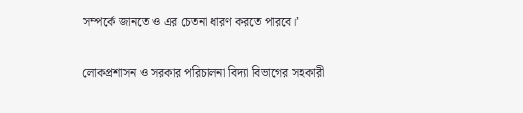সম্পর্কে জানতে ও এর চেতনা ধারণ করতে পারবে।’

লোকপ্রশাসন ও সরকার পরিচালনা বিদ্যা বিভাগের সহকারী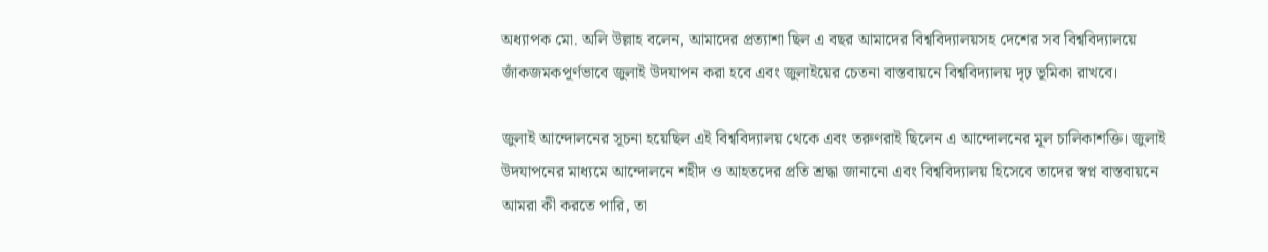অধ্যাপক মো. অলি উল্লাহ বলেন, আমাদের প্রত্যাশা ছিল এ বছর আমাদের বিশ্ববিদ্যালয়সহ দেশের সব বিশ্ববিদ্যালয়ে জাঁকজমকপূর্ণভাবে জুলাই উদযাপন করা হবে এবং জুলাইয়ের চেতনা বাস্তবায়নে বিশ্ববিদ্যালয় দৃঢ় ভূমিকা রাখবে।

জুলাই আন্দোলনের সূচনা হয়েছিল এই বিশ্ববিদ্যালয় থেকে এবং তরুণরাই ছিলেন এ আন্দোলনের মূল চালিকাশক্তি। জুলাই উদযাপনের মাধ্যমে আন্দোলনে শহীদ ও আহতদের প্রতি শ্রদ্ধা জানানো এবং বিশ্ববিদ্যালয় হিসেবে তাদের স্বপ্ন বাস্তবায়নে আমরা কী করতে পারি, তা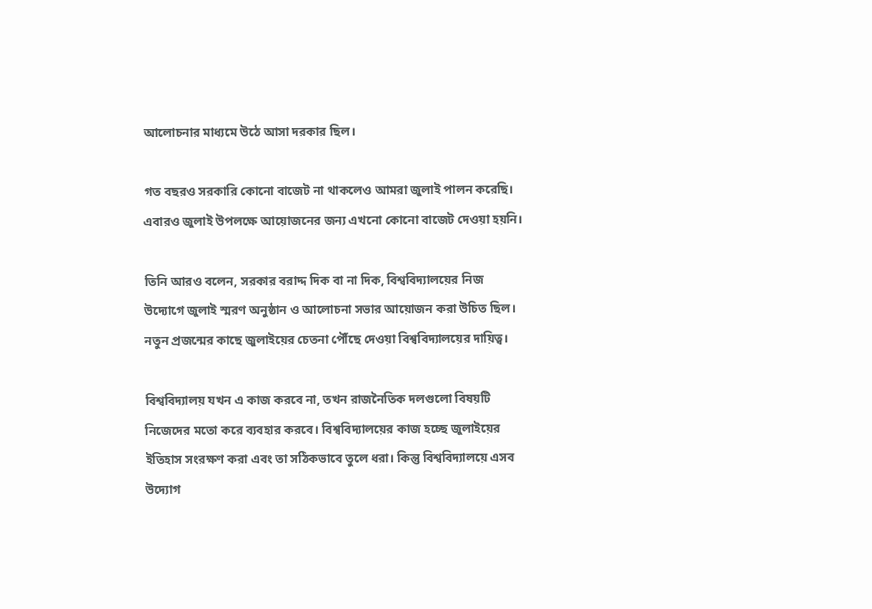আলোচনার মাধ্যমে উঠে আসা দরকার ছিল।

গত বছরও সরকারি কোনো বাজেট না থাকলেও আমরা জুলাই পালন করেছি। এবারও জুলাই উপলক্ষে আয়োজনের জন্য এখনো কোনো বাজেট দেওয়া হয়নি।

তিনি আরও বলেন, সরকার বরাদ্দ দিক বা না দিক, বিশ্ববিদ্যালয়ের নিজ উদ্যোগে জুলাই স্মরণ অনুষ্ঠান ও আলোচনা সভার আয়োজন করা উচিত ছিল। নতুন প্রজন্মের কাছে জুলাইয়ের চেতনা পৌঁছে দেওয়া বিশ্ববিদ্যালয়ের দায়িত্ব।

বিশ্ববিদ্যালয় যখন এ কাজ করবে না, তখন রাজনৈতিক দলগুলো বিষয়টি নিজেদের মতো করে ব্যবহার করবে। বিশ্ববিদ্যালয়ের কাজ হচ্ছে জুলাইয়ের ইতিহাস সংরক্ষণ করা এবং তা সঠিকভাবে তুলে ধরা। কিন্তু বিশ্ববিদ্যালয়ে এসব উদ্যোগ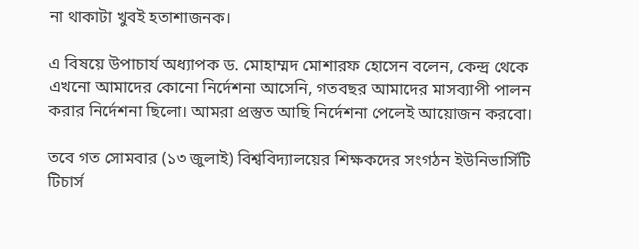না থাকাটা খুবই হতাশাজনক।

এ বিষয়ে উপাচার্য অধ্যাপক ড. মোহাম্মদ মোশারফ হোসেন বলেন, কেন্দ্র থেকে এখনো আমাদের কোনো নির্দেশনা আসেনি, গতবছর আমাদের মাসব্যাপী পালন করার নির্দেশনা ছিলো। আমরা প্রস্তুত আছি নির্দেশনা পেলেই আয়োজন করবো।

তবে গত সোমবার (১৩ জুলাই) বিশ্ববিদ্যালয়ের শিক্ষকদের সংগঠন ইউনিভার্সিটি টিচার্স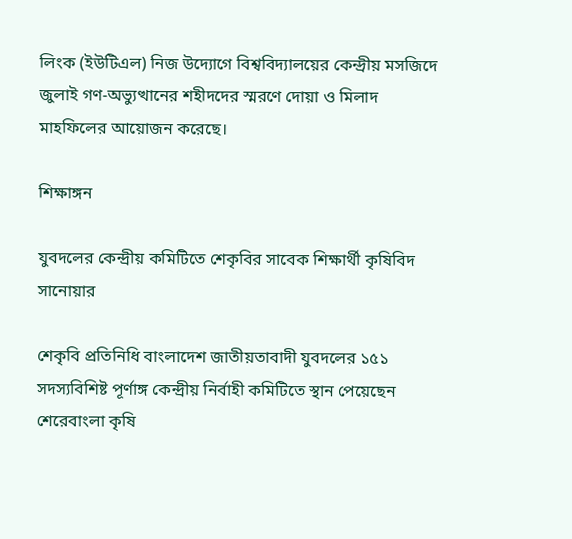লিংক (ইউটিএল) নিজ উদ্যোগে বিশ্ববিদ্যালয়ের কেন্দ্রীয় মসজিদে জুলাই গণ-অভ্যুত্থানের শহীদদের স্মরণে দোয়া ও মিলাদ মাহফিলের আয়োজন করেছে।

শিক্ষাঙ্গন

যুবদলের কেন্দ্রীয় কমিটিতে শেকৃবির সাবেক শিক্ষার্থী কৃষিবিদ সানোয়ার

শেকৃবি প্রতিনিধি বাংলাদেশ জাতীয়তাবাদী যুবদলের ১৫১ সদস্যবিশিষ্ট পূর্ণাঙ্গ কেন্দ্রীয় নির্বাহী কমিটিতে স্থান পেয়েছেন শেরেবাংলা কৃষি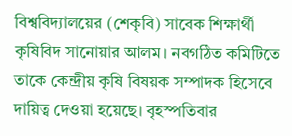বিশ্ববিদ্যালয়ের (শেকৃবি) সাবেক শিক্ষার্থী কৃষিবিদ সানোয়ার আলম। নবগঠিত কমিটিতে তাকে কেন্দ্রীয় কৃষি বিষয়ক সম্পাদক হিসেবে দায়িত্ব দেওয়া হয়েছে। বৃহস্পতিবার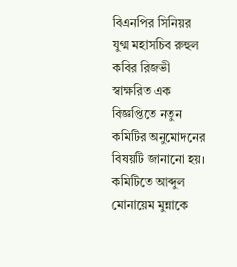বিএনপির সিনিয়র যুগ্ম মহাসচিব রুহুল কবির রিজভী স্বাক্ষরিত এক বিজ্ঞপ্তিতে নতুন কমিটির অনুমোদনের বিষয়টি জানানো হয়। কমিটিতে আব্দুল মোনায়েম মুন্নাকে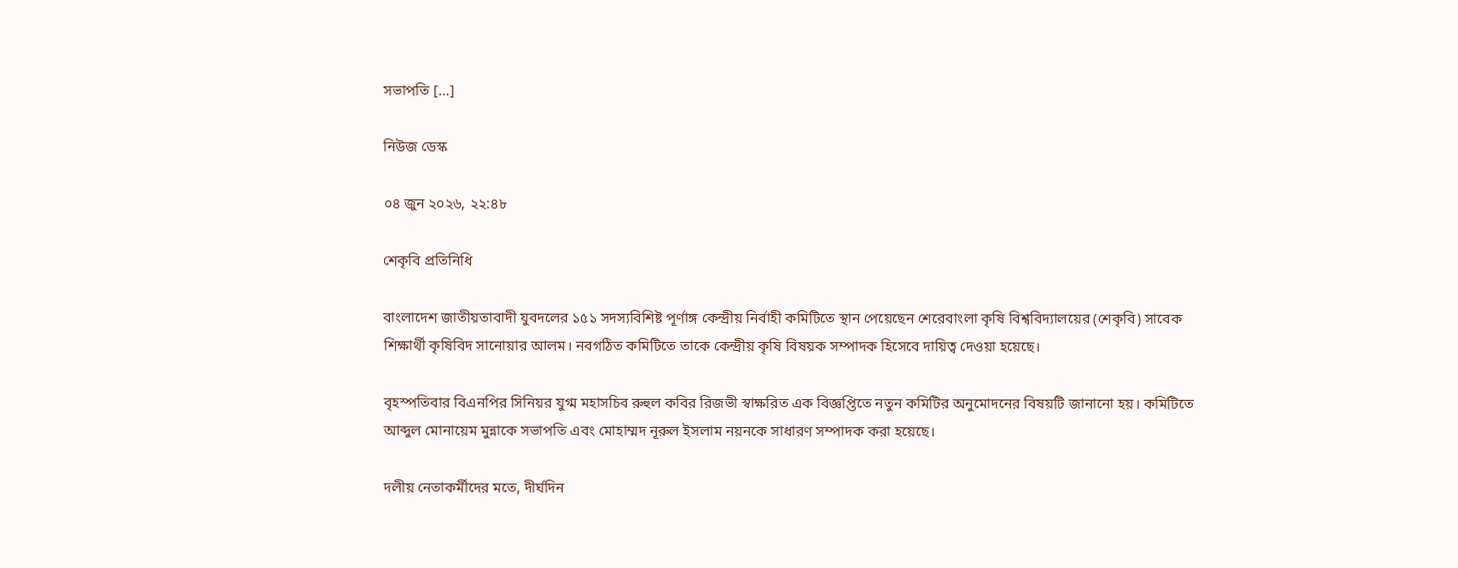সভাপতি […]

নিউজ ডেস্ক

০৪ জুন ২০২৬, ২২:৪৮

শেকৃবি প্রতিনিধি

বাংলাদেশ জাতীয়তাবাদী যুবদলের ১৫১ সদস্যবিশিষ্ট পূর্ণাঙ্গ কেন্দ্রীয় নির্বাহী কমিটিতে স্থান পেয়েছেন শেরেবাংলা কৃষি বিশ্ববিদ্যালয়ের (শেকৃবি) সাবেক শিক্ষার্থী কৃষিবিদ সানোয়ার আলম। নবগঠিত কমিটিতে তাকে কেন্দ্রীয় কৃষি বিষয়ক সম্পাদক হিসেবে দায়িত্ব দেওয়া হয়েছে।

বৃহস্পতিবার বিএনপির সিনিয়র যুগ্ম মহাসচিব রুহুল কবির রিজভী স্বাক্ষরিত এক বিজ্ঞপ্তিতে নতুন কমিটির অনুমোদনের বিষয়টি জানানো হয়। কমিটিতে আব্দুল মোনায়েম মুন্নাকে সভাপতি এবং মোহাম্মদ নূরুল ইসলাম নয়নকে সাধারণ সম্পাদক করা হয়েছে।

দলীয় নেতাকর্মীদের মতে, দীর্ঘদিন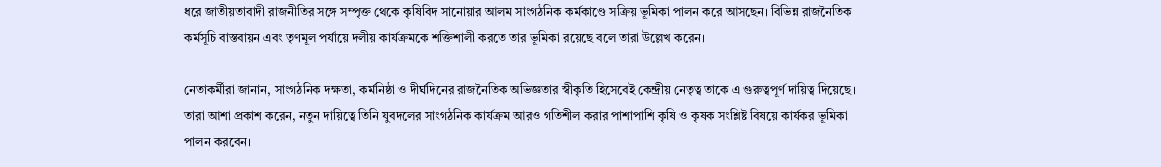ধরে জাতীয়তাবাদী রাজনীতির সঙ্গে সম্পৃক্ত থেকে কৃষিবিদ সানোয়ার আলম সাংগঠনিক কর্মকাণ্ডে সক্রিয় ভূমিকা পালন করে আসছেন। বিভিন্ন রাজনৈতিক কর্মসূচি বাস্তবায়ন এবং তৃণমূল পর্যায়ে দলীয় কার্যক্রমকে শক্তিশালী করতে তার ভূমিকা রয়েছে বলে তারা উল্লেখ করেন।

নেতাকর্মীরা জানান, সাংগঠনিক দক্ষতা, কর্মনিষ্ঠা ও দীর্ঘদিনের রাজনৈতিক অভিজ্ঞতার স্বীকৃতি হিসেবেই কেন্দ্রীয় নেতৃত্ব তাকে এ গুরুত্বপূর্ণ দায়িত্ব দিয়েছে। তারা আশা প্রকাশ করেন, নতুন দায়িত্বে তিনি যুবদলের সাংগঠনিক কার্যক্রম আরও গতিশীল করার পাশাপাশি কৃষি ও কৃষক সংশ্লিষ্ট বিষয়ে কার্যকর ভূমিকা পালন করবেন।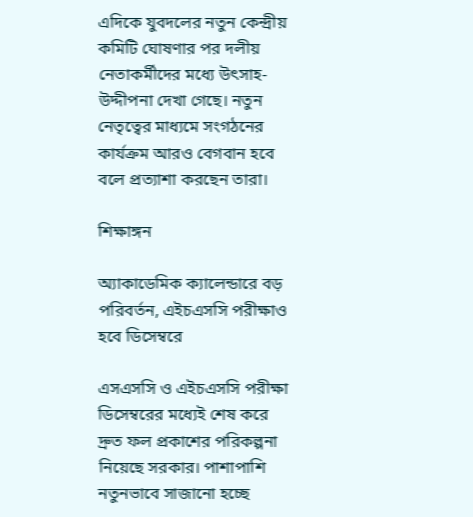এদিকে যুবদলের নতুন কেন্দ্রীয় কমিটি ঘোষণার পর দলীয় নেতাকর্মীদের মধ্যে উৎসাহ-উদ্দীপনা দেখা গেছে। নতুন নেতৃত্বের মাধ্যমে সংগঠনের কার্যক্রম আরও বেগবান হবে বলে প্রত্যাশা করছেন তারা।

শিক্ষাঙ্গন

অ্যাকাডেমিক ক্যালেন্ডারে বড় পরিবর্তন, এইচএসসি পরীক্ষাও হবে ডিসেম্বরে

এসএসসি ও এইচএসসি পরীক্ষা ডিসেম্বরের মধ্যেই শেষ করে দ্রুত ফল প্রকাশের পরিকল্পনা নিয়েছে সরকার। পাশাপাশি নতুনভাবে সাজানো হচ্ছে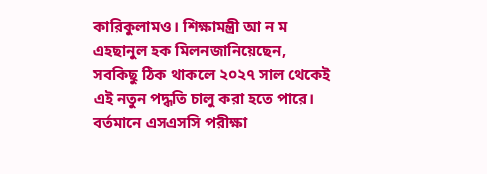কারিকুলামও। শিক্ষামন্ত্রী আ ন ম এহছানুল হক মিলনজানিয়েছেন, সবকিছু ঠিক থাকলে ২০২৭ সাল থেকেই এই নতুন পদ্ধতি চালু করা হতে পারে। বর্তমানে এসএসসি পরীক্ষা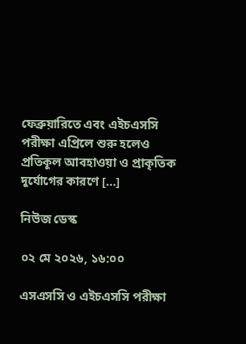ফেব্রুয়ারিতে এবং এইচএসসি পরীক্ষা এপ্রিলে শুরু হলেও প্রতিকূল আবহাওয়া ও প্রাকৃতিক দুর্যোগের কারণে […]

নিউজ ডেস্ক

০২ মে ২০২৬, ১৬:০০

এসএসসি ও এইচএসসি পরীক্ষা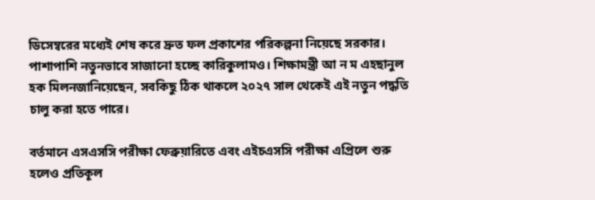ডিসেম্বরের মধ্যেই শেষ করে দ্রুত ফল প্রকাশের পরিকল্পনা নিয়েছে সরকার। পাশাপাশি নতুনভাবে সাজানো হচ্ছে কারিকুলামও। শিক্ষামন্ত্রী আ ন ম এহছানুল হক মিলনজানিয়েছেন, সবকিছু ঠিক থাকলে ২০২৭ সাল থেকেই এই নতুন পদ্ধতি চালু করা হতে পারে।

বর্তমানে এসএসসি পরীক্ষা ফেব্রুয়ারিতে এবং এইচএসসি পরীক্ষা এপ্রিলে শুরু হলেও প্রতিকূল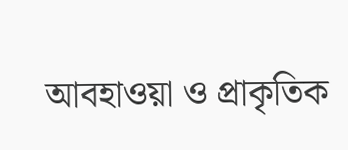আবহাওয়া ও প্রাকৃতিক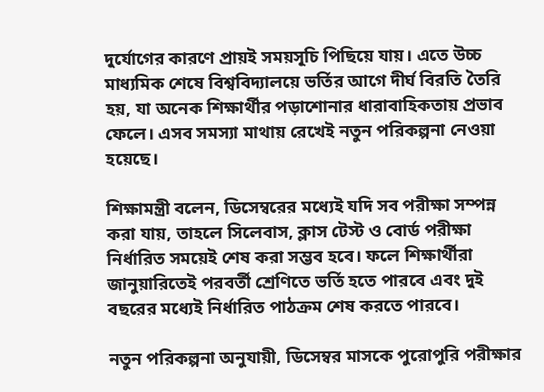দুর্যোগের কারণে প্রায়ই সময়সূচি পিছিয়ে যায়। এতে উচ্চ মাধ্যমিক শেষে বিশ্ববিদ্যালয়ে ভর্তির আগে দীর্ঘ বিরতি তৈরি হয়, যা অনেক শিক্ষার্থীর পড়াশোনার ধারাবাহিকতায় প্রভাব ফেলে। এসব সমস্যা মাথায় রেখেই নতুন পরিকল্পনা নেওয়া হয়েছে।

শিক্ষামন্ত্রী বলেন, ডিসেম্বরের মধ্যেই যদি সব পরীক্ষা সম্পন্ন করা যায়, তাহলে সিলেবাস, ক্লাস টেস্ট ও বোর্ড পরীক্ষা নির্ধারিত সময়েই শেষ করা সম্ভব হবে। ফলে শিক্ষার্থীরা জানুয়ারিতেই পরবর্তী শ্রেণিতে ভর্তি হতে পারবে এবং দুই বছরের মধ্যেই নির্ধারিত পাঠক্রম শেষ করতে পারবে।

নতুন পরিকল্পনা অনুযায়ী, ডিসেম্বর মাসকে পুরোপুরি পরীক্ষার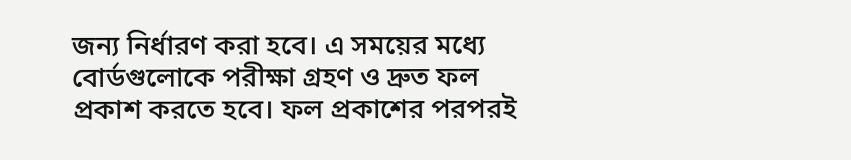জন্য নির্ধারণ করা হবে। এ সময়ের মধ্যে বোর্ডগুলোকে পরীক্ষা গ্রহণ ও দ্রুত ফল প্রকাশ করতে হবে। ফল প্রকাশের পরপরই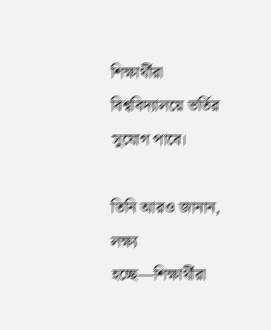শিক্ষার্থীরা বিশ্ববিদ্যালয়ে ভর্তির সুযোগ পাবে।

তিনি আরও জানান, লক্ষ্য হচ্ছে—শিক্ষার্থীরা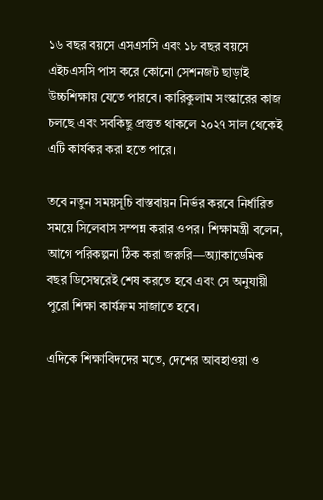১৬ বছর বয়সে এসএসসি এবং ১৮ বছর বয়সে এইচএসসি পাস করে কোনো সেশনজট ছাড়াই উচ্চশিক্ষায় যেতে পারবে। কারিকুলাম সংস্কারের কাজ চলছে এবং সবকিছু প্রস্তুত থাকলে ২০২৭ সাল থেকেই এটি কার্যকর করা হতে পারে।

তবে নতুন সময়সূচি বাস্তবায়ন নির্ভর করবে নির্ধারিত সময়ে সিলেবাস সম্পন্ন করার ওপর। শিক্ষামন্ত্রী বলেন, আগে পরিকল্পনা ঠিক করা জরুরি—অ্যাকাডেমিক বছর ডিসেম্বরেই শেষ করতে হবে এবং সে অনুযায়ী পুরো শিক্ষা কার্যক্রম সাজাতে হবে।

এদিকে শিক্ষাবিদদের মতে, দেশের আবহাওয়া ও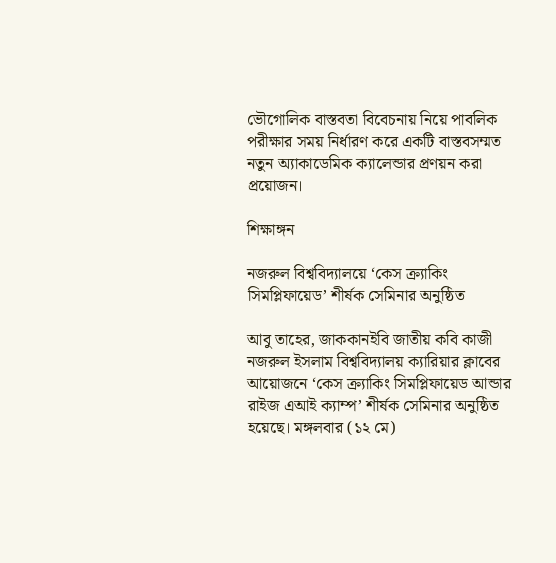ভৌগোলিক বাস্তবতা বিবেচনায় নিয়ে পাবলিক পরীক্ষার সময় নির্ধারণ করে একটি বাস্তবসম্মত নতুন অ্যাকাডেমিক ক্যালেন্ডার প্রণয়ন করা প্রয়োজন।

শিক্ষাঙ্গন

নজরুল বিশ্ববিদ্যালয়ে ‘কেস ক্র্যাকিং সিমপ্লিফায়েড’ শীর্ষক সেমিনার অনুষ্ঠিত

আবু তাহের, জাককানইবি জাতীয় কবি কাজী নজরুল ইসলাম বিশ্ববিদ্যালয় ক্যারিয়ার ক্লাবের আয়োজনে ‘কেস ক্র্যাকিং সিমপ্লিফায়েড আন্ডার রাইজ এআই ক্যাম্প’ শীর্ষক সেমিনার অনুষ্ঠিত হয়েছে। মঙ্গলবার (১২ মে)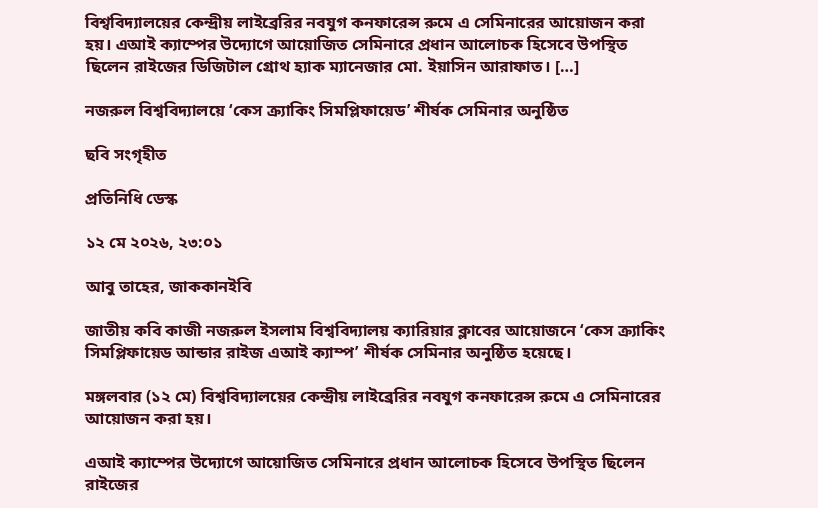বিশ্ববিদ্যালয়ের কেন্দ্রীয় লাইব্রেরির নবযুগ কনফারেন্স রুমে এ সেমিনারের আয়োজন করা হয়। এআই ক্যাম্পের উদ্যোগে আয়োজিত সেমিনারে প্রধান আলোচক হিসেবে উপস্থিত ছিলেন রাইজের ডিজিটাল গ্রোথ হ্যাক ম্যানেজার মো. ইয়াসিন আরাফাত। […]

নজরুল বিশ্ববিদ্যালয়ে ‘কেস ক্র্যাকিং সিমপ্লিফায়েড’ শীর্ষক সেমিনার অনুষ্ঠিত

ছবি সংগৃহীত

প্রতিনিধি ডেস্ক

১২ মে ২০২৬, ২৩:০১

আবু তাহের, জাককানইবি

জাতীয় কবি কাজী নজরুল ইসলাম বিশ্ববিদ্যালয় ক্যারিয়ার ক্লাবের আয়োজনে ‘কেস ক্র্যাকিং সিমপ্লিফায়েড আন্ডার রাইজ এআই ক্যাম্প’ শীর্ষক সেমিনার অনুষ্ঠিত হয়েছে।

মঙ্গলবার (১২ মে) বিশ্ববিদ্যালয়ের কেন্দ্রীয় লাইব্রেরির নবযুগ কনফারেন্স রুমে এ সেমিনারের আয়োজন করা হয়।

এআই ক্যাম্পের উদ্যোগে আয়োজিত সেমিনারে প্রধান আলোচক হিসেবে উপস্থিত ছিলেন রাইজের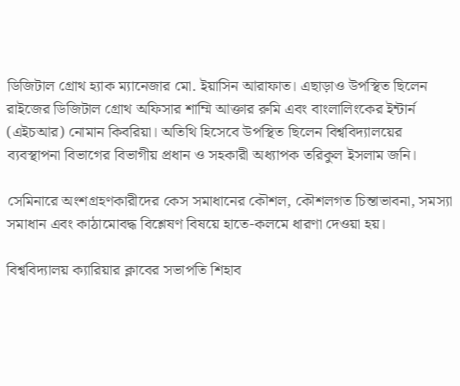ডিজিটাল গ্রোথ হ্যাক ম্যানেজার মো. ইয়াসিন আরাফাত। এছাড়াও উপস্থিত ছিলেন রাইজের ডিজিটাল গ্রোথ অফিসার শাম্মি আক্তার রুমি এবং বাংলালিংকের ইন্টার্ন (এইচআর) নোমান কিবরিয়া। অতিথি হিসেবে উপস্থিত ছিলেন বিশ্ববিদ্যালয়ের ব্যবস্থাপনা বিভাগের বিভাগীয় প্রধান ও সহকারী অধ্যাপক তরিকুল ইসলাম জনি।

সেমিনারে অংশগ্রহণকারীদের কেস সমাধানের কৌশল, কৌশলগত চিন্তাভাবনা, সমস্যা সমাধান এবং কাঠামোবদ্ধ বিশ্লেষণ বিষয়ে হাতে-কলমে ধারণা দেওয়া হয়।

বিশ্ববিদ্যালয় ক্যারিয়ার ক্লাবের সভাপতি শিহাব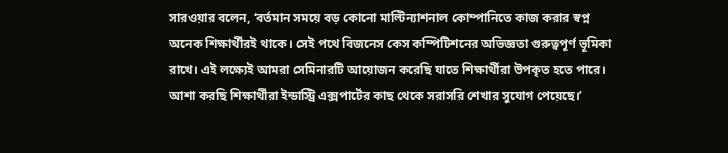সারওয়ার বলেন, ‘বর্তমান সময়ে বড় কোনো মাল্টিন্যাশনাল কোম্পানিতে কাজ করার স্বপ্ন অনেক শিক্ষার্থীরই থাকে। সেই পথে বিজনেস কেস কম্পিটিশনের অভিজ্ঞতা গুরুত্বপূর্ণ ভূমিকা রাখে। এই লক্ষ্যেই আমরা সেমিনারটি আয়োজন করেছি যাতে শিক্ষার্থীরা উপকৃত হতে পারে। আশা করছি শিক্ষার্থীরা ইন্ডাস্ট্রি এক্সপার্টের কাছ থেকে সরাসরি শেখার সুযোগ পেয়েছে।’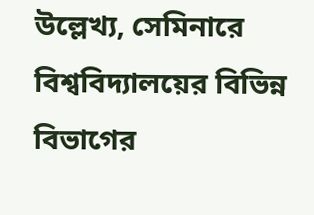উল্লেখ্য, সেমিনারে বিশ্ববিদ্যালয়ের বিভিন্ন বিভাগের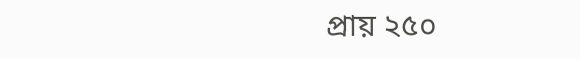প্রায় ২৫০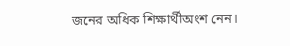জনের অধিক শিক্ষার্থীঅংশ নেন।